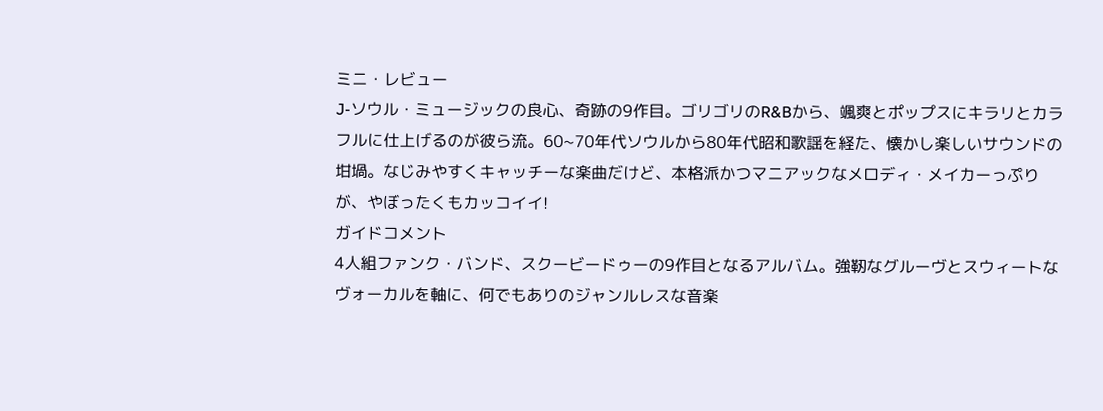ミニ・レビュー
J-ソウル・ミュージックの良心、奇跡の9作目。ゴリゴリのR&Bから、颯爽とポップスにキラリとカラフルに仕上げるのが彼ら流。60~70年代ソウルから80年代昭和歌謡を経た、懐かし楽しいサウンドの坩堝。なじみやすくキャッチーな楽曲だけど、本格派かつマニアックなメロディ・メイカーっぷりが、やぼったくもカッコイイ!
ガイドコメント
4人組ファンク・バンド、スクービードゥーの9作目となるアルバム。強靭なグルーヴとスウィートなヴォーカルを軸に、何でもありのジャンルレスな音楽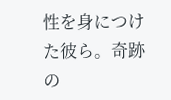性を身につけた彼ら。奇跡の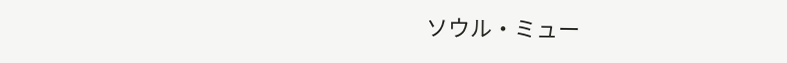ソウル・ミュー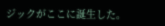ジックがここに誕生した。